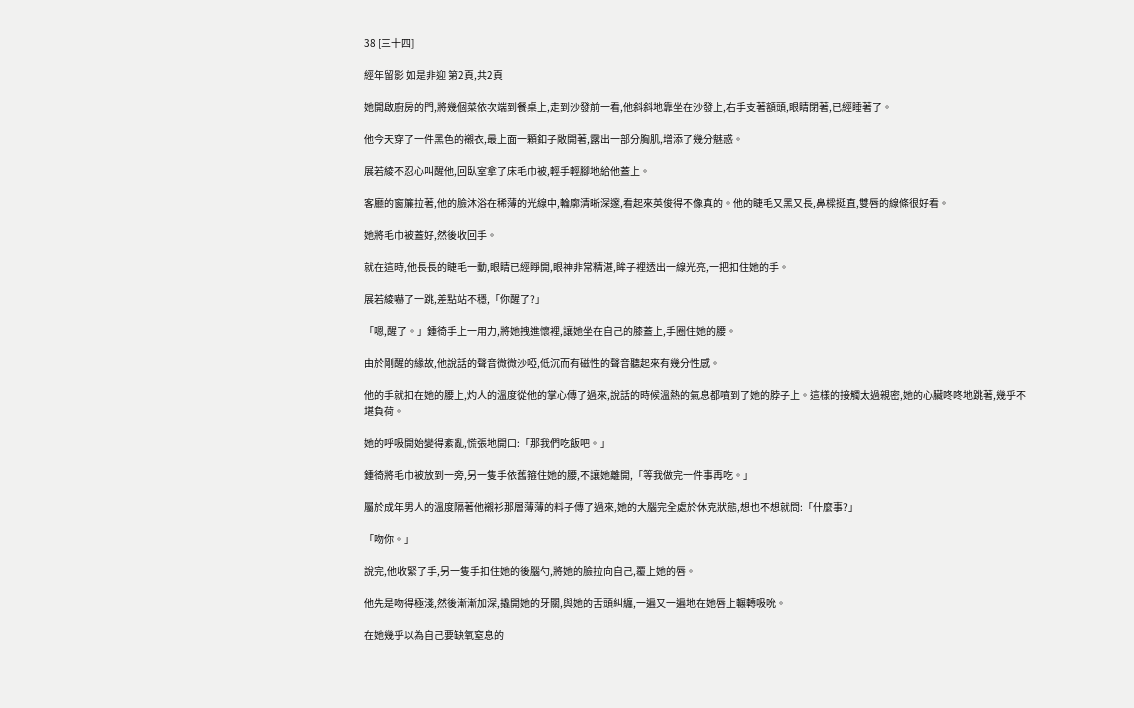38 [三十四]

經年留影 如是非迎 第2頁,共2頁

她開啟廚房的門,將幾個菜依次端到餐桌上,走到沙發前一看,他斜斜地靠坐在沙發上,右手支著額頭,眼睛閉著,已經睡著了。

他今天穿了一件黑色的襯衣,最上面一顆釦子敞開著,露出一部分胸肌,增添了幾分魅惑。

展若綾不忍心叫醒他,回臥室拿了床毛巾被,輕手輕腳地給他蓋上。

客廳的窗簾拉著,他的臉沐浴在稀薄的光線中,輪廓清晰深邃,看起來英俊得不像真的。他的睫毛又黑又長,鼻樑挺直,雙唇的線條很好看。

她將毛巾被蓋好,然後收回手。

就在這時,他長長的睫毛一動,眼睛已經睜開,眼神非常精湛,眸子裡透出一線光亮,一把扣住她的手。

展若綾嚇了一跳,差點站不穩,「你醒了?」

「嗯,醒了。」鍾徛手上一用力,將她拽進懷裡,讓她坐在自己的膝蓋上,手圈住她的腰。

由於剛醒的緣故,他說話的聲音微微沙啞,低沉而有磁性的聲音聽起來有幾分性感。

他的手就扣在她的腰上,灼人的溫度從他的掌心傳了過來,說話的時候溫熱的氣息都噴到了她的脖子上。這樣的接觸太過親密,她的心臟咚咚地跳著,幾乎不堪負荷。

她的呼吸開始變得紊亂,慌張地開口:「那我們吃飯吧。」

鍾徛將毛巾被放到一旁,另一隻手依舊箍住她的腰,不讓她離開,「等我做完一件事再吃。」

屬於成年男人的溫度隔著他襯衫那層薄薄的料子傳了過來,她的大腦完全處於休克狀態,想也不想就問:「什麼事?」

「吻你。」

說完,他收緊了手,另一隻手扣住她的後腦勺,將她的臉拉向自己,覆上她的唇。

他先是吻得極淺,然後漸漸加深,撬開她的牙關,與她的舌頭糾纏,一遍又一遍地在她唇上輾轉吸吮。

在她幾乎以為自己要缺氧窒息的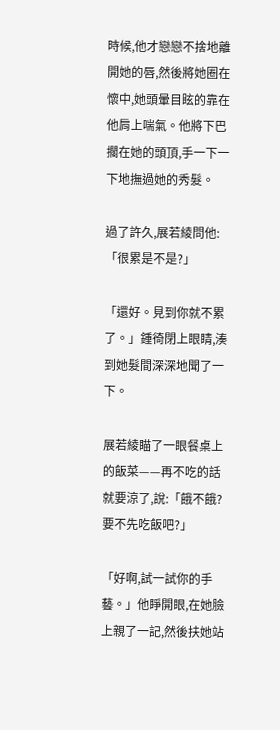時候,他才戀戀不捨地離開她的唇,然後將她圈在懷中,她頭暈目眩的靠在他肩上喘氣。他將下巴擱在她的頭頂,手一下一下地撫過她的秀髮。

過了許久,展若綾問他:「很累是不是?」

「還好。見到你就不累了。」鍾徛閉上眼睛,湊到她髮間深深地聞了一下。

展若綾瞄了一眼餐桌上的飯菜——再不吃的話就要涼了,說:「餓不餓?要不先吃飯吧?」

「好啊,試一試你的手藝。」他睜開眼,在她臉上親了一記,然後扶她站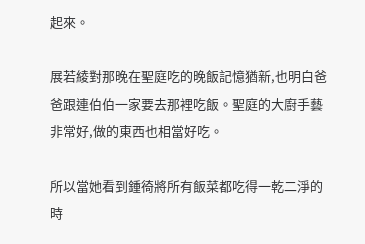起來。

展若綾對那晚在聖庭吃的晚飯記憶猶新,也明白爸爸跟連伯伯一家要去那裡吃飯。聖庭的大廚手藝非常好,做的東西也相當好吃。

所以當她看到鍾徛將所有飯菜都吃得一乾二淨的時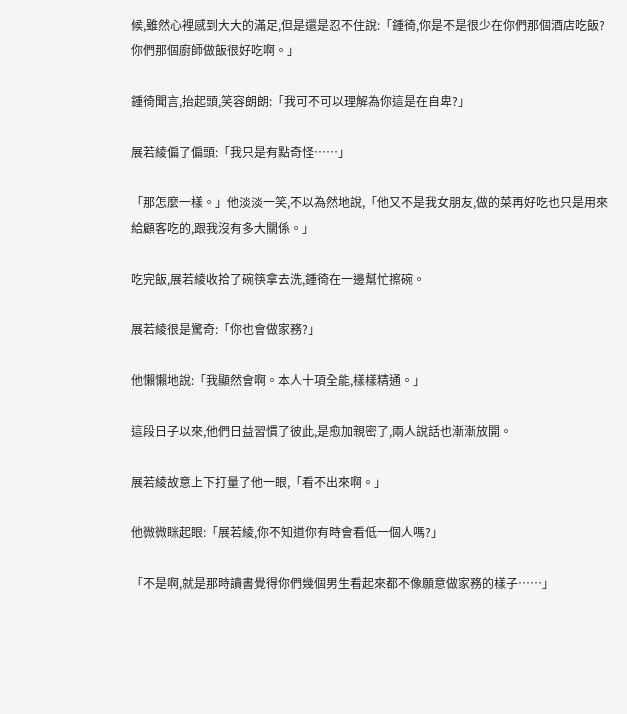候,雖然心裡感到大大的滿足,但是還是忍不住說:「鍾徛,你是不是很少在你們那個酒店吃飯?你們那個廚師做飯很好吃啊。」

鍾徛聞言,抬起頭,笑容朗朗:「我可不可以理解為你這是在自卑?」

展若綾偏了偏頭:「我只是有點奇怪……」

「那怎麼一樣。」他淡淡一笑,不以為然地說,「他又不是我女朋友,做的菜再好吃也只是用來給顧客吃的,跟我沒有多大關係。」

吃完飯,展若綾收拾了碗筷拿去洗,鍾徛在一邊幫忙擦碗。

展若綾很是驚奇:「你也會做家務?」

他懶懶地說:「我顯然會啊。本人十項全能,樣樣精通。」

這段日子以來,他們日益習慣了彼此,是愈加親密了,兩人說話也漸漸放開。

展若綾故意上下打量了他一眼,「看不出來啊。」

他微微眯起眼:「展若綾,你不知道你有時會看低一個人嗎?」

「不是啊,就是那時讀書覺得你們幾個男生看起來都不像願意做家務的樣子……」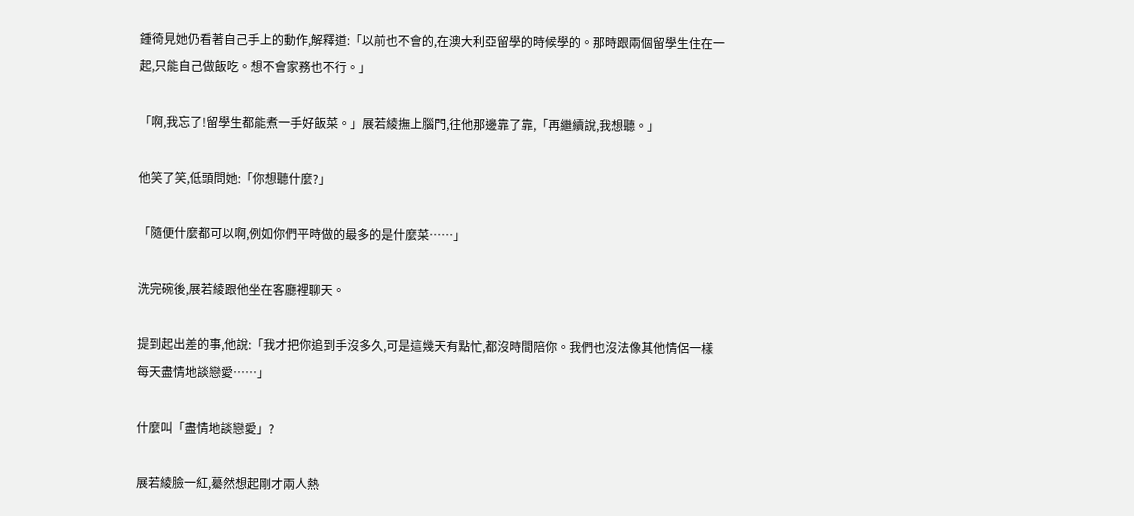鍾徛見她仍看著自己手上的動作,解釋道:「以前也不會的,在澳大利亞留學的時候學的。那時跟兩個留學生住在一起,只能自己做飯吃。想不會家務也不行。」

「啊,我忘了!留學生都能煮一手好飯菜。」展若綾撫上腦門,往他那邊靠了靠,「再繼續說,我想聽。」

他笑了笑,低頭問她:「你想聽什麼?」

「隨便什麼都可以啊,例如你們平時做的最多的是什麼菜……」

洗完碗後,展若綾跟他坐在客廳裡聊天。

提到起出差的事,他說:「我才把你追到手沒多久,可是這幾天有點忙,都沒時間陪你。我們也沒法像其他情侶一樣每天盡情地談戀愛……」

什麼叫「盡情地談戀愛」?

展若綾臉一紅,驀然想起剛才兩人熱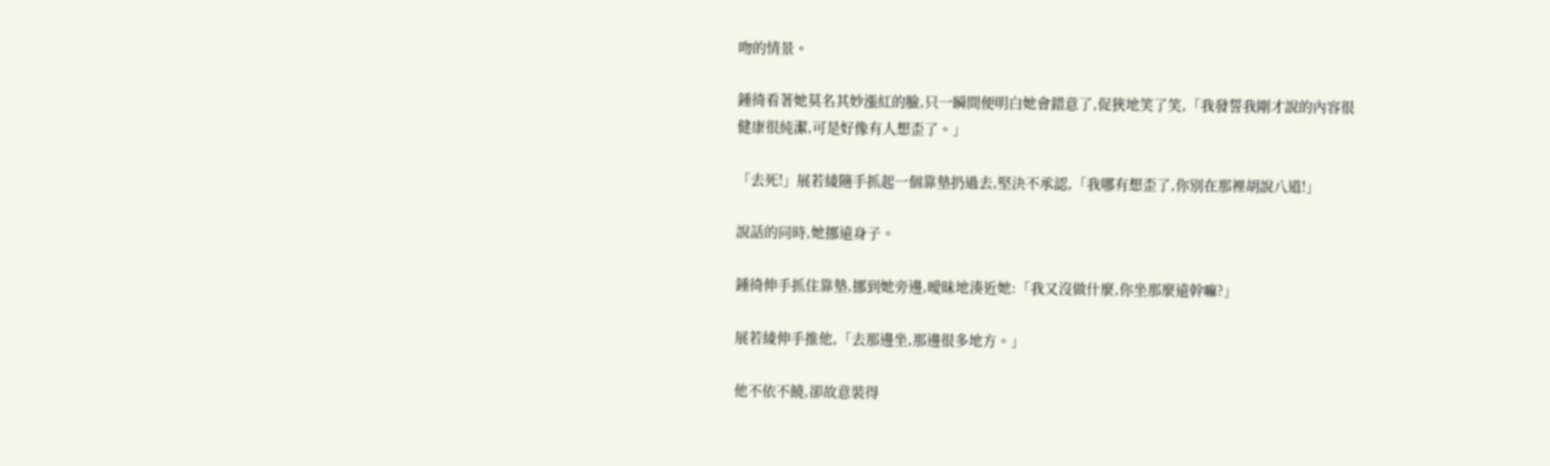吻的情景。

鍾徛看著她莫名其妙漲紅的臉,只一瞬間便明白她會錯意了,促狹地笑了笑,「我發誓我剛才說的內容很健康很純潔,可是好像有人想歪了。」

「去死!」展若綾隨手抓起一個靠墊扔過去,堅決不承認,「我哪有想歪了,你別在那裡胡說八道!」

說話的同時,她挪遠身子。

鍾徛伸手抓住靠墊,挪到她旁邊,曖昧地湊近她:「我又沒做什麼,你坐那麼遠幹嘛?」

展若綾伸手推他,「去那邊坐,那邊很多地方。」

他不依不饒,卻故意裝得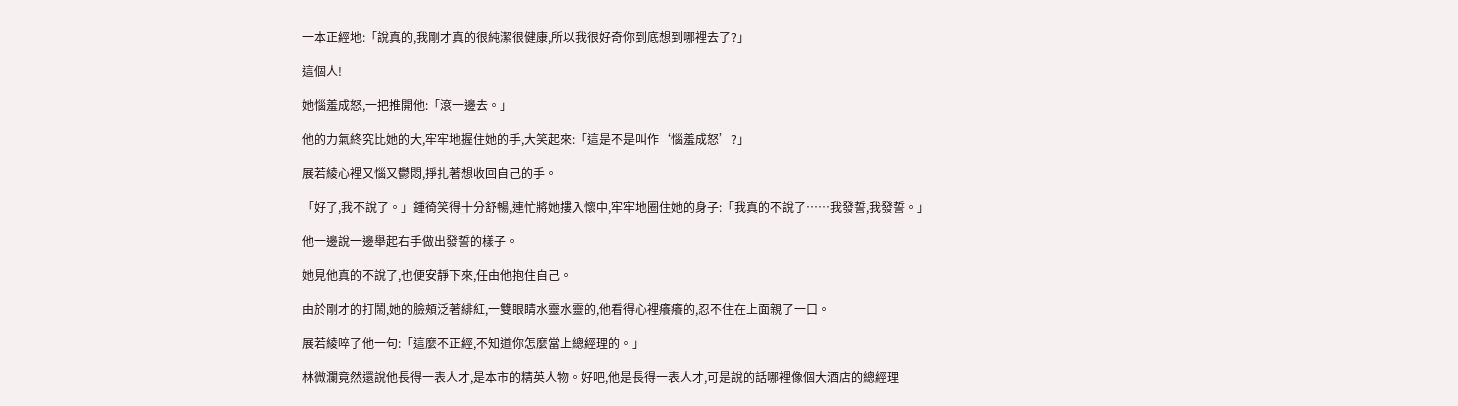一本正經地:「說真的,我剛才真的很純潔很健康,所以我很好奇你到底想到哪裡去了?」

這個人!

她惱羞成怒,一把推開他:「滾一邊去。」

他的力氣終究比她的大,牢牢地握住她的手,大笑起來:「這是不是叫作‘惱羞成怒’?」

展若綾心裡又惱又鬱悶,掙扎著想收回自己的手。

「好了,我不說了。」鍾徛笑得十分舒暢,連忙將她摟入懷中,牢牢地圈住她的身子:「我真的不說了……我發誓,我發誓。」

他一邊說一邊舉起右手做出發誓的樣子。

她見他真的不說了,也便安靜下來,任由他抱住自己。

由於剛才的打鬧,她的臉頰泛著緋紅,一雙眼睛水靈水靈的,他看得心裡癢癢的,忍不住在上面親了一口。

展若綾啐了他一句:「這麼不正經,不知道你怎麼當上總經理的。」

林微瀾竟然還說他長得一表人才,是本市的精英人物。好吧,他是長得一表人才,可是說的話哪裡像個大酒店的總經理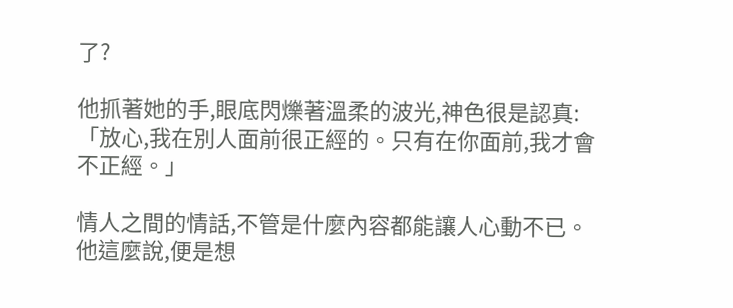了?

他抓著她的手,眼底閃爍著溫柔的波光,神色很是認真:「放心,我在別人面前很正經的。只有在你面前,我才會不正經。」

情人之間的情話,不管是什麼內容都能讓人心動不已。他這麼說,便是想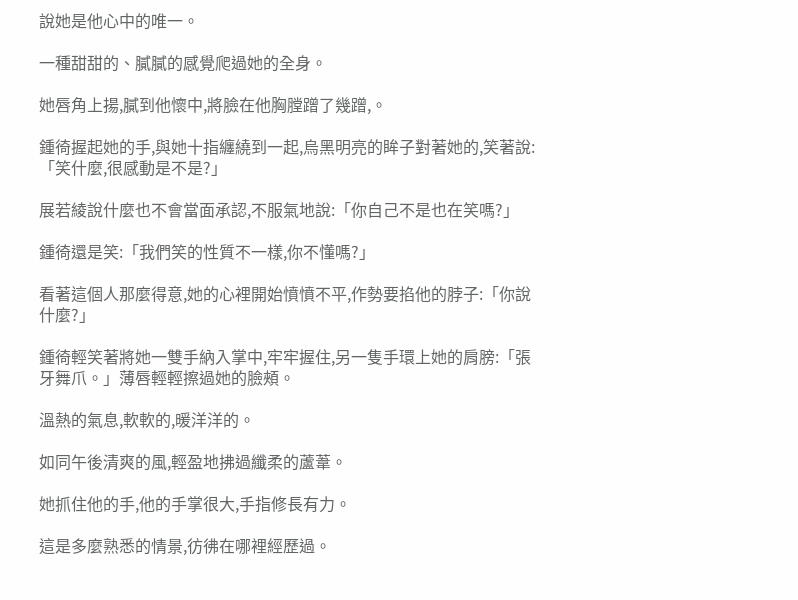說她是他心中的唯一。

一種甜甜的、膩膩的感覺爬過她的全身。

她唇角上揚,膩到他懷中,將臉在他胸膛蹭了幾蹭,。

鍾徛握起她的手,與她十指纏繞到一起,烏黑明亮的眸子對著她的,笑著說:「笑什麼,很感動是不是?」

展若綾說什麼也不會當面承認,不服氣地說:「你自己不是也在笑嗎?」

鍾徛還是笑:「我們笑的性質不一樣,你不懂嗎?」

看著這個人那麼得意,她的心裡開始憤憤不平,作勢要掐他的脖子:「你說什麼?」

鍾徛輕笑著將她一雙手納入掌中,牢牢握住,另一隻手環上她的肩膀:「張牙舞爪。」薄唇輕輕擦過她的臉頰。

溫熱的氣息,軟軟的,暖洋洋的。

如同午後清爽的風,輕盈地拂過纖柔的蘆葦。

她抓住他的手,他的手掌很大,手指修長有力。

這是多麼熟悉的情景,彷彿在哪裡經歷過。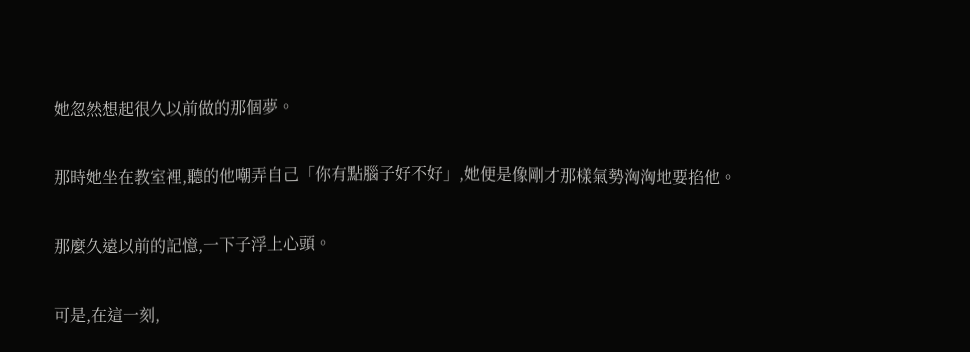她忽然想起很久以前做的那個夢。

那時她坐在教室裡,聽的他嘲弄自己「你有點腦子好不好」,她便是像剛才那樣氣勢洶洶地要掐他。

那麼久遠以前的記憶,一下子浮上心頭。

可是,在這一刻,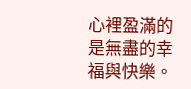心裡盈滿的是無盡的幸福與快樂。